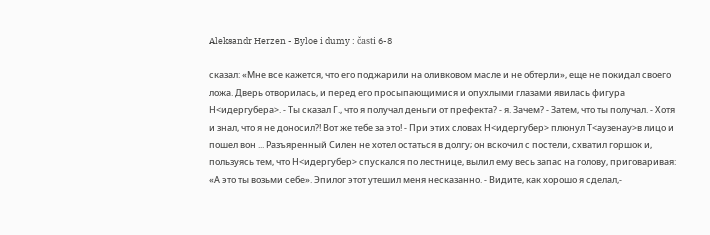Aleksandr Herzen - Byloe i dumy : časti 6-8

сказал: «Мне все кажется, что его поджарили на оливковом масле и не обтерли», еще не покидал своего ложа. Дверь отворилась, и перед его просыпающимися и опухлыми глазами явилась фигура Н<идергубера>. - Ты сказал Г., что я получал деньги от префекта? - я. Зачем? - Затем, что ты получал. - Хотя и знал, что я не доносил?! Вот же тебе за это! - При этих словах Н<идергубер> плюнул Т<аузенау>в лицо и пошел вон ... Разъяренный Силен не хотел остаться в долгу; он вскочил с постели, схватил горшок и, пользуясь тем, что Н<идергубер> спускался по лестнице, вылил ему весь запас на голову, приговаривая: «А это ты возьми себе». Эпилог этот утешил меня несказанно. - Видите, как хорошо я сделал,-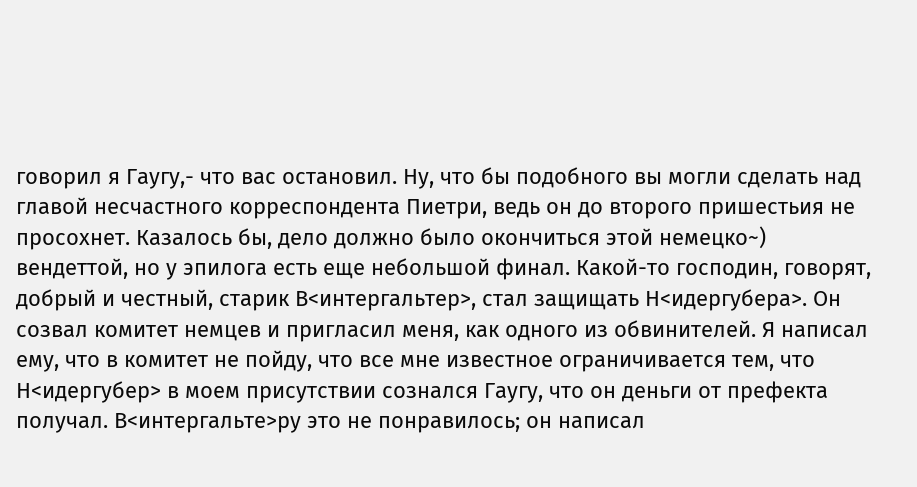говорил я Гаугу,- что вас остановил. Ну, что бы подобного вы могли сделать над главой несчастного корреспондента Пиетри, ведь он до второго пришестьия не просохнет. Казалось бы, дело должно было окончиться этой немецко~) вендеттой, но у эпилога есть еще небольшой финал. Какой-то господин, говорят, добрый и честный, старик В<интергальтер>, стал защищать Н<идергубера>. Он созвал комитет немцев и пригласил меня, как одного из обвинителей. Я написал ему, что в комитет не пойду, что все мне известное ограничивается тем, что Н<идергубер> в моем присутствии сознался Гаугу, что он деньги от префекта получал. В<интергальте>ру это не понравилось; он написал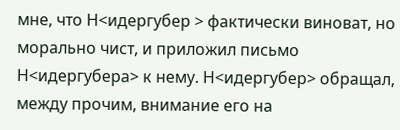мне, что Н<идергубер > фактически виноват, но морально чист, и приложил письмо Н<идергубера> к нему. Н<идергубер> обращал, между прочим, внимание его на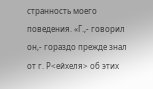странность моего поведения. «Г.,- говорил он,- гораздо прежде знал от г. Р<ейхеля> об этих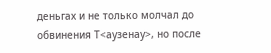деньгах и не только молчал до обвинения Т<аузенау>, но после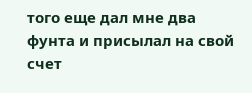того еще дал мне два фунта и присылал на свой счет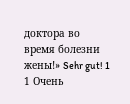доктора во время болезни жены!» Sehr gut! 1 1 Очень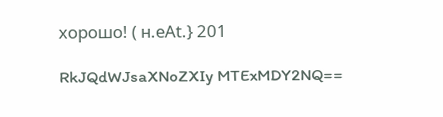хорошо! ( н.еАt.} 201

RkJQdWJsaXNoZXIy MTExMDY2NQ==